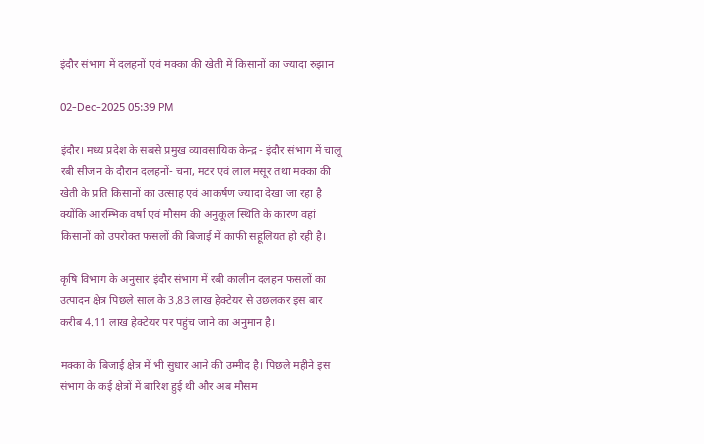इंदौर संभाग में दलहनों एवं मक्का की खेती में किसानों का ज्यादा रुझान

02-Dec-2025 05:39 PM

इंदौर। मध्य प्रदेश के सबसे प्रमुख व्यावसायिक केन्द्र - इंदौर संभाग में चालू रबी सीजन के दौरान दलहनों- चना, मटर एवं लाल मसूर तथा मक्का की खेती के प्रति किसानों का उत्साह एवं आकर्षण ज्यादा देखा जा रहा है क्योंकि आरम्भिक वर्षा एवं मौसम की अनुकूल स्थिति के कारण वहां किसानों को उपरोक्त फसलों की बिजाई में काफी सहूलियत हो रही है।

कृषि विभाग के अनुसार इंदौर संभाग में रबी कालीन दलहन फसलों का उत्पादन क्षेत्र पिछले साल के 3.83 लाख हेक्टेयर से उछलकर इस बार करीब 4.11 लाख हेक्टेयर पर पहुंच जाने का अनुमान है।

मक्का के बिजाई क्षेत्र में भी सुधार आने की उम्मीद है। पिछले महीने इस संभाग के कई क्षेत्रों में बारिश हुई थी और अब मौसम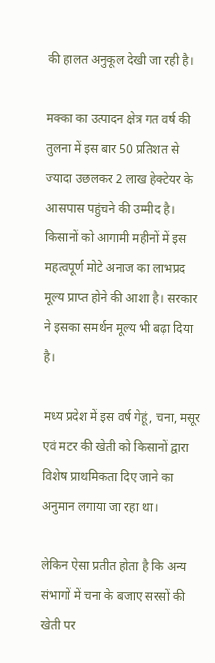की हालत अनुकूल देखी जा रही है।

मक्का का उत्पादन क्षेत्र गत वर्ष की तुलना में इस बार 50 प्रतिशत से ज्यादा उछलकर 2 लाख हेक्टेयर के आसपास पहुंचने की उम्मीद है। किसानों को आगामी महीनों में इस महत्वपूर्ण मोटे अनाज का लाभप्रद मूल्य प्राप्त होने की आशा है। सरकार ने इसका समर्थन मूल्य भी बढ़ा दिया है।

मध्य प्रदेश में इस वर्ष गेहूं, चना, मसूर एवं मटर की खेती को किसानों द्वारा विशेष प्राथमिकता दिए जाने का अनुमान लगाया जा रहा था।

लेकिन ऐसा प्रतीत होता है कि अन्य संभागों में चना के बजाए सरसों की खेती पर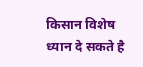किसान विशेष ध्यान दे सकते है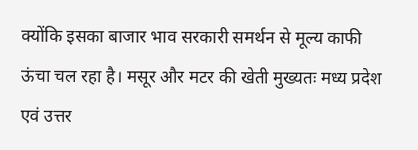क्योंकि इसका बाजार भाव सरकारी समर्थन से मूल्य काफी ऊंचा चल रहा है। मसूर और मटर की खेती मुख्यतः मध्य प्रदेश एवं उत्तर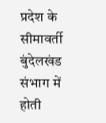प्रदेश के सीमावर्ती बुंदेलखंड संभाग में होती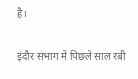है।

इंदौर संभाग में पिछले साल रबी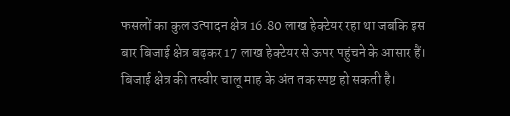फसलों का कुल उत्पादन क्षेत्र 16.80 लाख हेक्टेयर रहा था जबकि इस बार बिजाई क्षेत्र बढ़कर 17 लाख हेक्टेयर से ऊपर पहुंचने के आसार हैं। बिजाई क्षेत्र की तस्वीर चालू माह के अंत तक स्पष्ट हो सकती है।